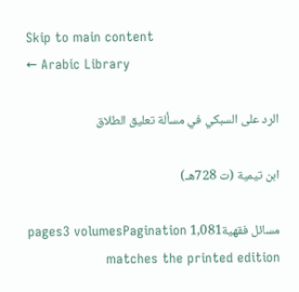Skip to main content
← Arabic Library

الرد على السبكي في مسألة تعليق الطلاق

ابن تيمية (ت 728هـ)

مسائل فقهية1,081 pages3 volumesPagination matches the printed edition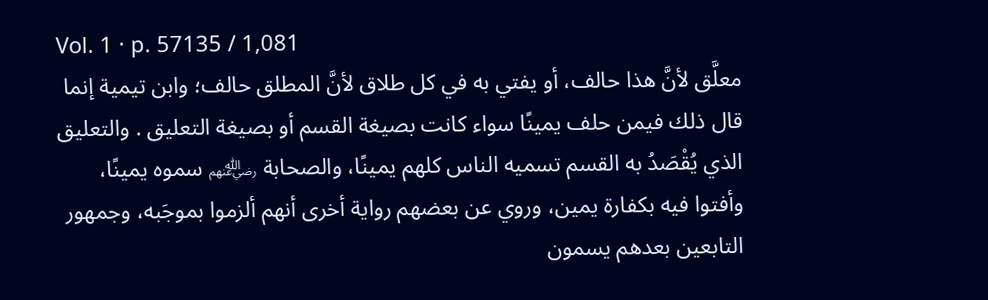Vol. 1 · p. 57135 / 1,081
معلَّق لأنَّ هذا حالف، أو يفتي به في كل طلاق لأنَّ المطلق حالف؛ وابن تيمية إنما قال ذلك فيمن حلف يمينًا سواء كانت بصيغة القسم أو بصيغة التعليق . والتعليق الذي يُقْصَدُ به القسم تسميه الناس كلهم يمينًا، والصحابة ﵃ سموه يمينًا، وأفتوا فيه بكفارة يمين، وروي عن بعضهم رواية أخرى أنهم ألزموا بموجَبه، وجمهور التابعين بعدهم يسمون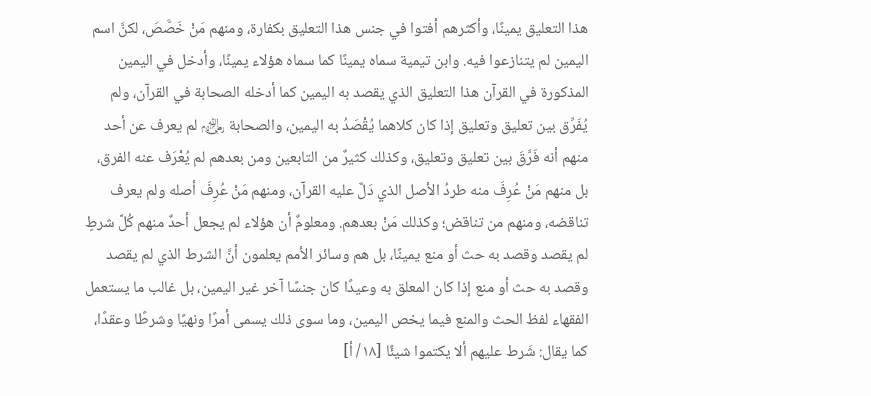هذا التعليق يمينًا، وأكثرهم أفتوا في جنس هذا التعليق بكفارة، ومنهم مَنْ خَصَّصَ، لكنَّ اسم اليمين لم يتنازعوا فيه. وابن تيمية سماه يمينًا كما سماه هؤلاء يمينًا، وأدخل في اليمين المذكورة في القرآن هذا التعليق الذي يقصد به اليمين كما أدخله الصحابة في القرآن، ولم يُفَرِّق بين تعليق وتعليق إذا كان كلاهما يُقْصَدُ به اليمين، والصحابة ﵃ لم يعرف عن أحد منهم أنه فَرَّقَ بين تعليق وتعليق، وكذلك كثيرٌ من التابعين ومن بعدهم لم يُعْرَف عنه الفرق، بل منهم مَنْ عُرِفَ منه طردُ الأصل الذي دَلَّ عليه القرآن، ومنهم مَنْ عُرِفَ أصله ولم يعرف تناقضه، ومنهم من تناقض؛ وكذلك مَنْ بعدهم. ومعلومٌ أن هؤلاء لم يجعل أحدٌ منهم كُلَّ شرطٍ لم يقصد وقصد به حث أو منع يمينًا، بل هم وسائر الأمم يعلمون أنَّ الشرط الذي لم يقصد وقصد به حث أو منع إذا كان المعلق به وعيدًا كان جنسًا آخر غير اليمين، بل غالب ما يستعمل الفقهاء لفظ الحث والمنع فيما يخص اليمين، وما سوى ذلك يسمى أمرًا ونهيًا وشرطًا وعقدًا، كما يقال: شَرط عليهم ألا يكتموا شيئًا [١٨/ أ]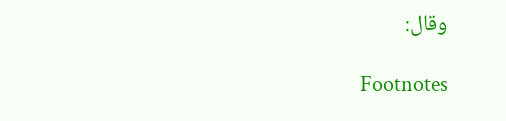وقال:

Footnotes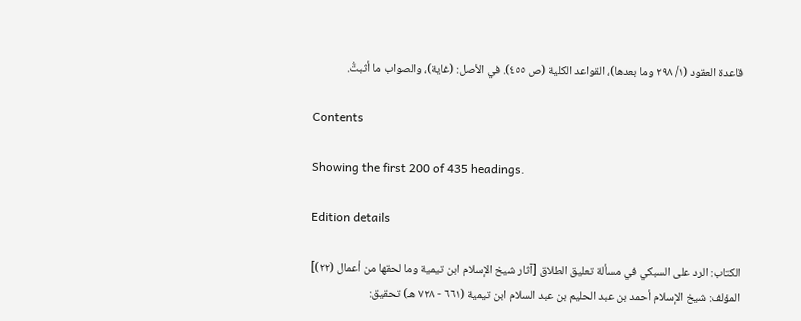قاعدة العقود (١/ ٢٩٨ وما بعدها)، القواعد الكلية (ص ٤٥٥). في الأصل: (غاية)، والصواب ما أثبتُّ.

Contents

Showing the first 200 of 435 headings.

Edition details

الكتاب: الرد على السبكي في مسألة تعليق الطلاق [آثار شيخ الإسلام ابن تيمية وما لحقها من أعمال (٢٢)] المؤلف: شيخ الإسلام أحمد بن عبد الحليم بن عبد السلام ابن تيمية (٦٦١ - ٧٢٨ هـ) تحقيق: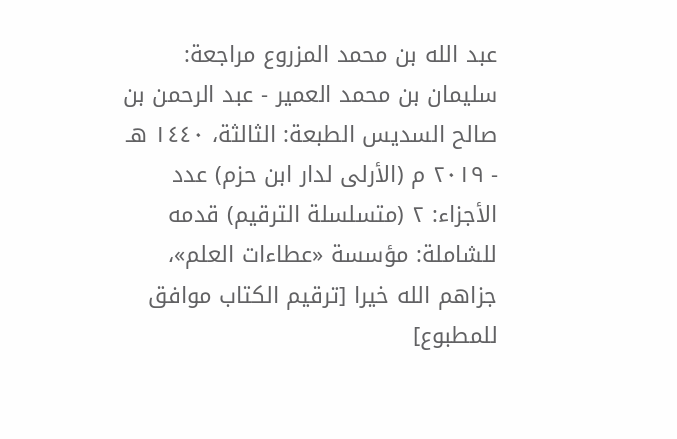عبد الله بن محمد المزروع مراجعة: سليمان بن محمد العمير - عبد الرحمن بن صالح السديس الطبعة: الثالثة، ١٤٤٠ هـ - ٢٠١٩ م (الأرلى لدار ابن حزم) عدد الأجزاء: ٢ (متسلسلة الترقيم) قدمه للشاملة: مؤسسة «عطاءات العلم»، جزاهم الله خيرا [ترقيم الكتاب موافق للمطبوع]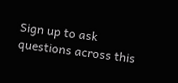Sign up to ask questions across this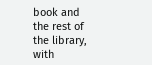book and the rest of the library, with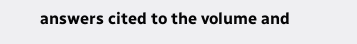answers cited to the volume and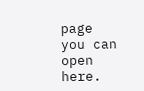page you can open here.